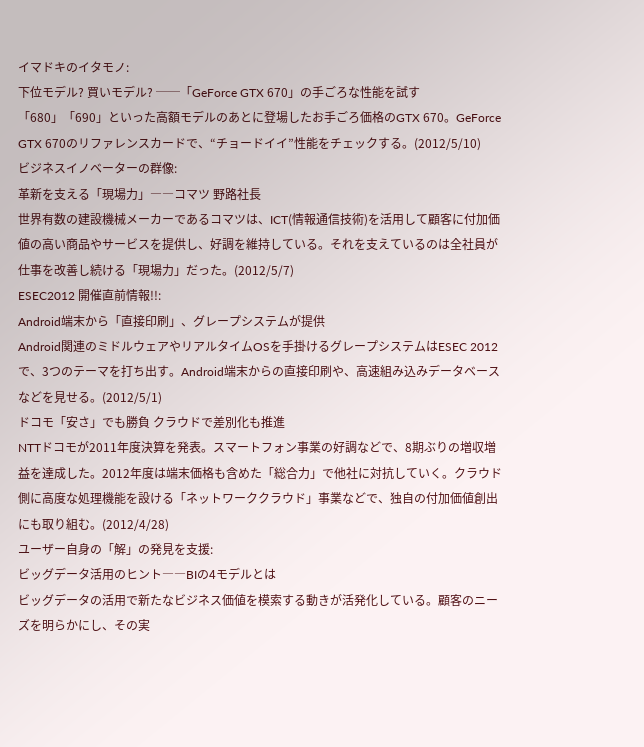イマドキのイタモノ:
下位モデル? 買いモデル? ──「GeForce GTX 670」の手ごろな性能を試す
「680」「690」といった高額モデルのあとに登場したお手ごろ価格のGTX 670。GeForce GTX 670のリファレンスカードで、“チョードイイ”性能をチェックする。(2012/5/10)
ビジネスイノベーターの群像:
革新を支える「現場力」――コマツ 野路社長
世界有数の建設機械メーカーであるコマツは、ICT(情報通信技術)を活用して顧客に付加価値の高い商品やサービスを提供し、好調を維持している。それを支えているのは全社員が仕事を改善し続ける「現場力」だった。(2012/5/7)
ESEC2012 開催直前情報!!:
Android端末から「直接印刷」、グレープシステムが提供
Android関連のミドルウェアやリアルタイムOSを手掛けるグレープシステムはESEC 2012で、3つのテーマを打ち出す。Android端末からの直接印刷や、高速組み込みデータベースなどを見せる。(2012/5/1)
ドコモ「安さ」でも勝負 クラウドで差別化も推進
NTTドコモが2011年度決算を発表。スマートフォン事業の好調などで、8期ぶりの増収増益を達成した。2012年度は端末価格も含めた「総合力」で他社に対抗していく。クラウド側に高度な処理機能を設ける「ネットワーククラウド」事業などで、独自の付加価値創出にも取り組む。(2012/4/28)
ユーザー自身の「解」の発見を支援:
ビッグデータ活用のヒント――BIの4モデルとは
ビッグデータの活用で新たなビジネス価値を模索する動きが活発化している。顧客のニーズを明らかにし、その実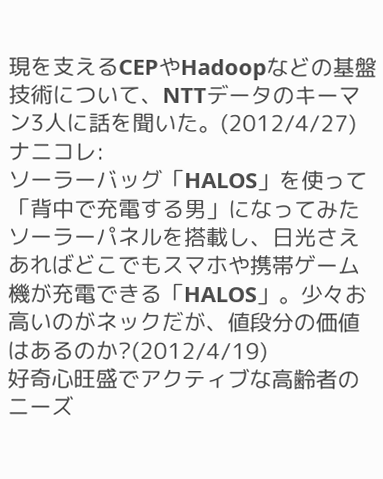現を支えるCEPやHadoopなどの基盤技術について、NTTデータのキーマン3人に話を聞いた。(2012/4/27)
ナニコレ:
ソーラーバッグ「HALOS」を使って「背中で充電する男」になってみた
ソーラーパネルを搭載し、日光さえあればどこでもスマホや携帯ゲーム機が充電できる「HALOS」。少々お高いのがネックだが、値段分の価値はあるのか?(2012/4/19)
好奇心旺盛でアクティブな高齢者のニーズ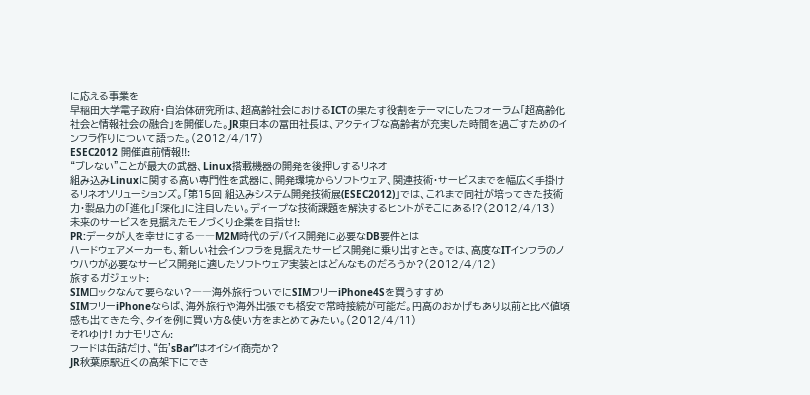に応える事業を
早稲田大学電子政府・自治体研究所は、超高齢社会におけるICTの果たす役割をテーマにしたフォーラム「超高齢化社会と情報社会の融合」を開催した。JR東日本の冨田社長は、アクティブな高齢者が充実した時間を過ごすためのインフラ作りについて語った。(2012/4/17)
ESEC2012 開催直前情報!!:
“ブレない”ことが最大の武器、Linux搭載機器の開発を後押しするリネオ
組み込みLinuxに関する高い専門性を武器に、開発環境からソフトウェア、関連技術・サービスまでを幅広く手掛けるリネオソリューションズ。「第15回 組込みシステム開発技術展(ESEC2012)」では、これまで同社が培ってきた技術力・製品力の「進化」「深化」に注目したい。ディープな技術課題を解決するヒントがそこにある!?(2012/4/13)
未来のサービスを見据えたモノづくり企業を目指せ!:
PR:データが人を幸せにする――M2M時代のデバイス開発に必要なDB要件とは
ハードウェアメーカーも、新しい社会インフラを見据えたサービス開発に乗り出すとき。では、高度なITインフラのノウハウが必要なサービス開発に適したソフトウェア実装とはどんなものだろうか?(2012/4/12)
旅するガジェット:
SIMロックなんて要らない?――海外旅行ついでにSIMフリーiPhone4Sを買うすすめ
SIMフリーiPhoneならば、海外旅行や海外出張でも格安で常時接続が可能だ。円高のおかげもあり以前と比べ値頃感も出てきた今、タイを例に買い方&使い方をまとめてみたい。(2012/4/11)
それゆけ! カナモリさん:
フードは缶詰だけ、“缶'sBar”はオイシイ商売か?
JR秋葉原駅近くの高架下にでき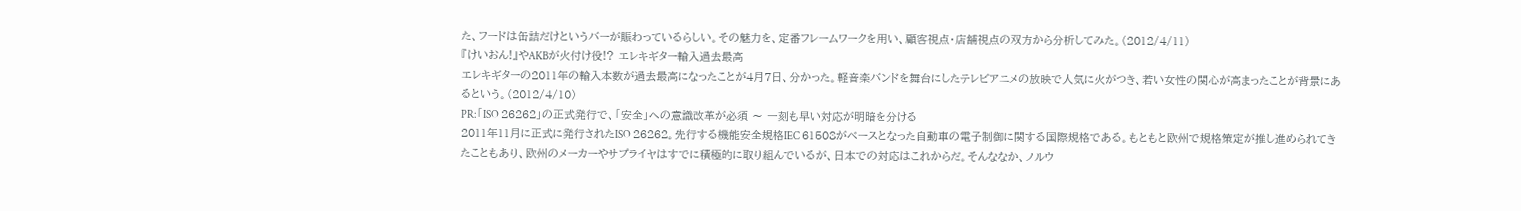た、フードは缶詰だけというバーが賑わっているらしい。その魅力を、定番フレームワークを用い、顧客視点・店舗視点の双方から分析してみた。(2012/4/11)
『けいおん!』やAKBが火付け役!? エレキギター輸入過去最高
エレキギターの2011年の輸入本数が過去最高になったことが4月7日、分かった。軽音楽バンドを舞台にしたテレビアニメの放映で人気に火がつき、若い女性の関心が高まったことが背景にあるという。(2012/4/10)
PR:「ISO 26262」の正式発行で、「安全」への意識改革が必須 〜 一刻も早い対応が明暗を分ける
2011年11月に正式に発行されたISO 26262。先行する機能安全規格IEC 61508がベースとなった自動車の電子制御に関する国際規格である。もともと欧州で規格策定が推し進められてきたこともあり、欧州のメーカーやサプライヤはすでに積極的に取り組んでいるが、日本での対応はこれからだ。そんななか、ノルウ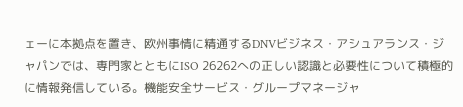ェーに本拠点を置き、欧州事情に精通するDNVビジネス・アシュアランス・ジャパンでは、専門家とともにISO 26262への正しい認識と必要性について積極的に情報発信している。機能安全サービス・グループマネージャ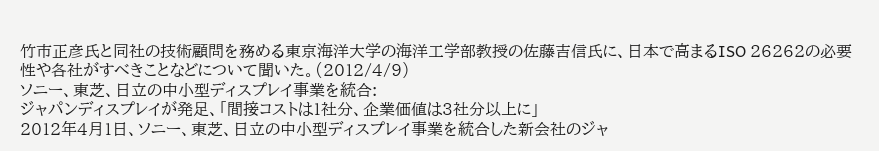竹市正彦氏と同社の技術顧問を務める東京海洋大学の海洋工学部教授の佐藤吉信氏に、日本で高まるISO 26262の必要性や各社がすべきことなどについて聞いた。(2012/4/9)
ソニー、東芝、日立の中小型ディスプレイ事業を統合:
ジャパンディスプレイが発足、「間接コストは1社分、企業価値は3社分以上に」
2012年4月1日、ソニー、東芝、日立の中小型ディスプレイ事業を統合した新会社のジャ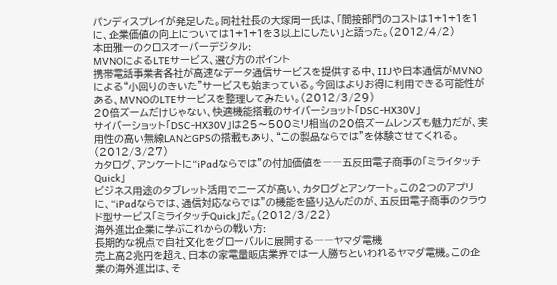パンディスプレイが発足した。同社社長の大塚周一氏は、「間接部門のコストは1+1+1を1に、企業価値の向上については1+1+1を3以上にしたい」と語った。(2012/4/2)
本田雅一のクロスオーバーデジタル:
MVNOによるLTEサービス、選び方のポイント
携帯電話事業者各社が高速なデータ通信サービスを提供する中、IIJや日本通信がMVNOによる“小回りのきいた”サービスも始まっている。今回はよりお得に利用できる可能性がある、MVNOのLTEサービスを整理してみたい。(2012/3/29)
20倍ズームだけじゃない、快適機能搭載のサイバーショット「DSC-HX30V」
サイバーショット「DSC-HX30V」は25〜500ミリ相当の20倍ズームレンズも魅力だが、実用性の高い無線LANとGPSの搭載もあり、“この製品ならでは”を体験させてくれる。(2012/3/27)
カタログ、アンケートに“iPadならでは”の付加価値を――五反田電子商事の「ミライタッチQuick」
ビジネス用途のタブレット活用でニーズが高い、カタログとアンケート。この2つのアプリに、“iPadならでは、通信対応ならでは”の機能を盛り込んだのが、五反田電子商事のクラウド型サービス「ミライタッチQuick」だ。(2012/3/22)
海外進出企業に学ぶこれからの戦い方:
長期的な視点で自社文化をグローバルに展開する――ヤマダ電機
売上高2兆円を超え、日本の家電量販店業界では一人勝ちといわれるヤマダ電機。この企業の海外進出は、そ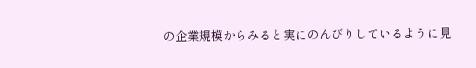の企業規模からみると実にのんびりしているように見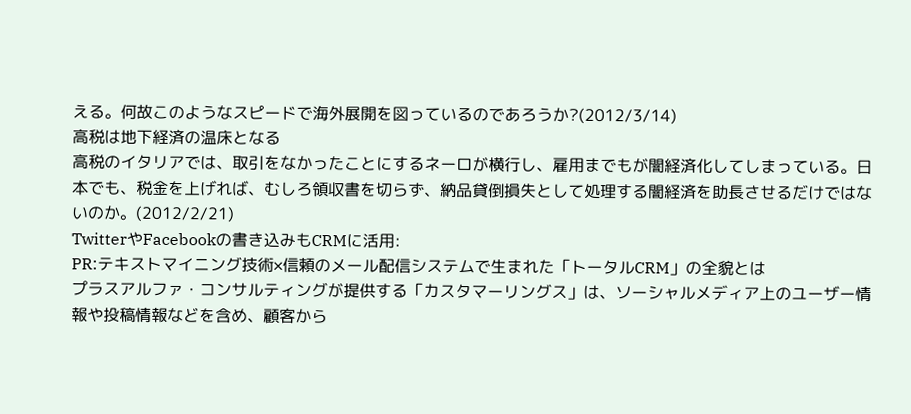える。何故このようなスピードで海外展開を図っているのであろうか?(2012/3/14)
高税は地下経済の温床となる
高税のイタリアでは、取引をなかったことにするネーロが横行し、雇用までもが闇経済化してしまっている。日本でも、税金を上げれば、むしろ領収書を切らず、納品貸倒損失として処理する闇経済を助長させるだけではないのか。(2012/2/21)
TwitterやFacebookの書き込みもCRMに活用:
PR:テキストマイニング技術×信頼のメール配信システムで生まれた「トータルCRM」の全貌とは
プラスアルファ・コンサルティングが提供する「カスタマーリングス」は、ソーシャルメディア上のユーザー情報や投稿情報などを含め、顧客から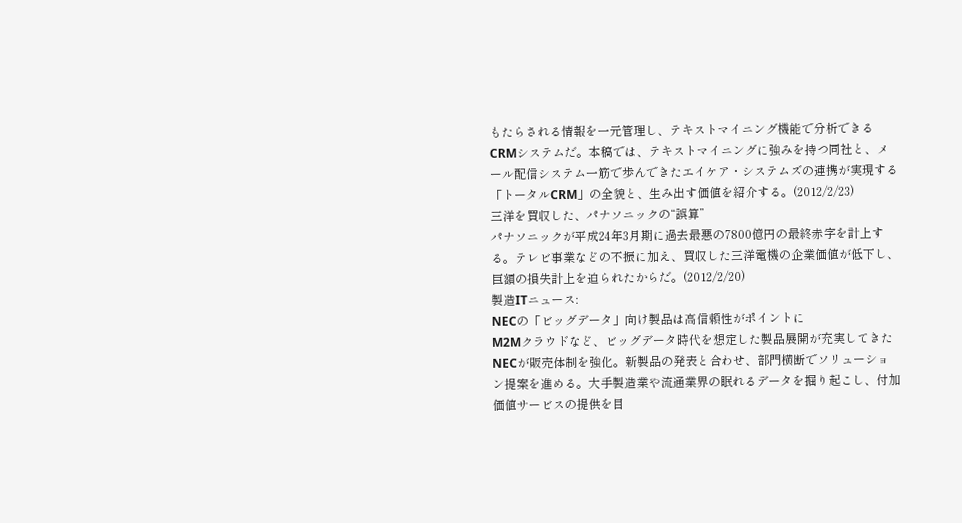もたらされる情報を一元管理し、テキストマイニング機能で分析できるCRMシステムだ。本稿では、テキストマイニングに強みを持つ同社と、メール配信システム一筋で歩んできたエイケア・システムズの連携が実現する「トータルCRM」の全貌と、生み出す価値を紹介する。(2012/2/23)
三洋を買収した、パナソニックの“誤算”
パナソニックが平成24年3月期に過去最悪の7800億円の最終赤字を計上する。テレビ事業などの不振に加え、買収した三洋電機の企業価値が低下し、巨額の損失計上を迫られたからだ。(2012/2/20)
製造ITニュース:
NECの「ビッグデータ」向け製品は高信頼性がポイントに
M2Mクラウドなど、ビッグデータ時代を想定した製品展開が充実してきたNECが販売体制を強化。新製品の発表と合わせ、部門横断でソリューション提案を進める。大手製造業や流通業界の眠れるデータを掘り起こし、付加価値サービスの提供を目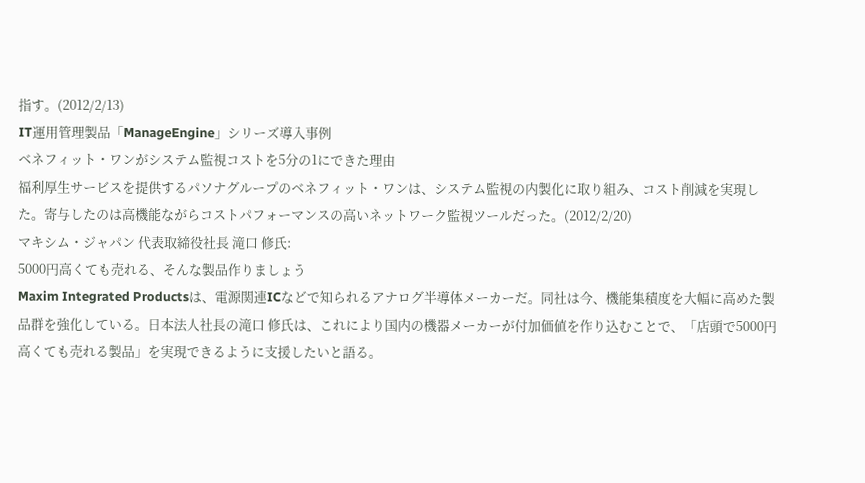指す。(2012/2/13)
IT運用管理製品「ManageEngine」シリーズ導入事例
ベネフィット・ワンがシステム監視コストを5分の1にできた理由
福利厚生サービスを提供するパソナグループのベネフィット・ワンは、システム監視の内製化に取り組み、コスト削減を実現した。寄与したのは高機能ながらコストパフォーマンスの高いネットワーク監視ツールだった。(2012/2/20)
マキシム・ジャパン 代表取締役社長 滝口 修氏:
5000円高くても売れる、そんな製品作りましょう
Maxim Integrated Productsは、電源関連ICなどで知られるアナログ半導体メーカーだ。同社は今、機能集積度を大幅に高めた製品群を強化している。日本法人社長の滝口 修氏は、これにより国内の機器メーカーが付加価値を作り込むことで、「店頭で5000円高くても売れる製品」を実現できるように支援したいと語る。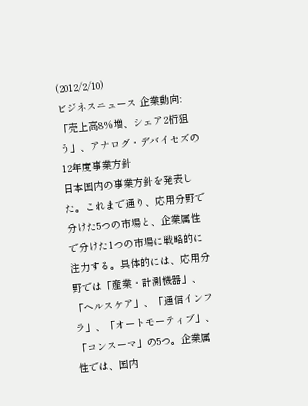(2012/2/10)
ビジネスニュース 企業動向:
「売上高8%増、シェア2桁狙う」、アナログ・デバイセズの12年度事業方針
日本国内の事業方針を発表した。これまで通り、応用分野で分けた5つの市場と、企業属性で分けた1つの市場に戦略的に注力する。具体的には、応用分野では「産業・計測機器」、「ヘルスケア」、「通信インフラ」、「オートモーティブ」、「コンスーマ」の5つ。企業属性では、国内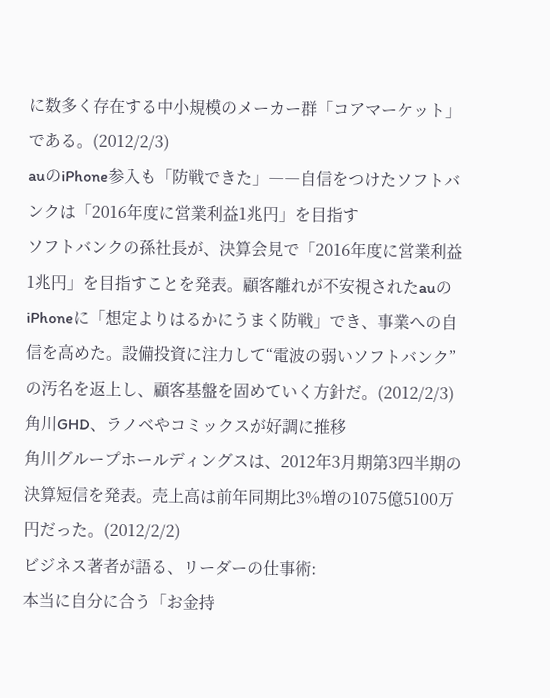に数多く存在する中小規模のメーカー群「コアマーケット」である。(2012/2/3)
auのiPhone参入も「防戦できた」――自信をつけたソフトバンクは「2016年度に営業利益1兆円」を目指す
ソフトバンクの孫社長が、決算会見で「2016年度に営業利益1兆円」を目指すことを発表。顧客離れが不安視されたauのiPhoneに「想定よりはるかにうまく防戦」でき、事業への自信を高めた。設備投資に注力して“電波の弱いソフトバンク”の汚名を返上し、顧客基盤を固めていく方針だ。(2012/2/3)
角川GHD、ラノベやコミックスが好調に推移
角川グループホールディングスは、2012年3月期第3四半期の決算短信を発表。売上高は前年同期比3%増の1075億5100万円だった。(2012/2/2)
ビジネス著者が語る、リーダーの仕事術:
本当に自分に合う「お金持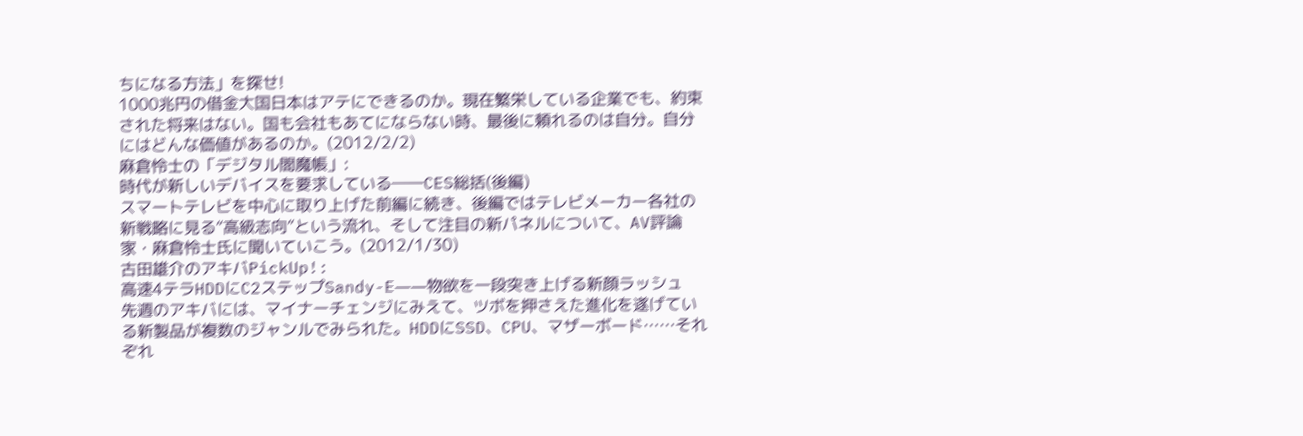ちになる方法」を探せ!
1000兆円の借金大国日本はアテにできるのか。現在繁栄している企業でも、約束された将来はない。国も会社もあてにならない時、最後に頼れるのは自分。自分にはどんな価値があるのか。(2012/2/2)
麻倉怜士の「デジタル閻魔帳」:
時代が新しいデバイスを要求している――CES総括(後編)
スマートテレビを中心に取り上げた前編に続き、後編ではテレビメーカー各社の新戦略に見る“高級志向”という流れ、そして注目の新パネルについて、AV評論家・麻倉怜士氏に聞いていこう。(2012/1/30)
古田雄介のアキバPickUp!:
高速4テラHDDにC2ステップSandy-E――物欲を一段突き上げる新顔ラッシュ
先週のアキバには、マイナーチェンジにみえて、ツボを押さえた進化を遂げている新製品が複数のジャンルでみられた。HDDにSSD、CPU、マザーボード……それぞれ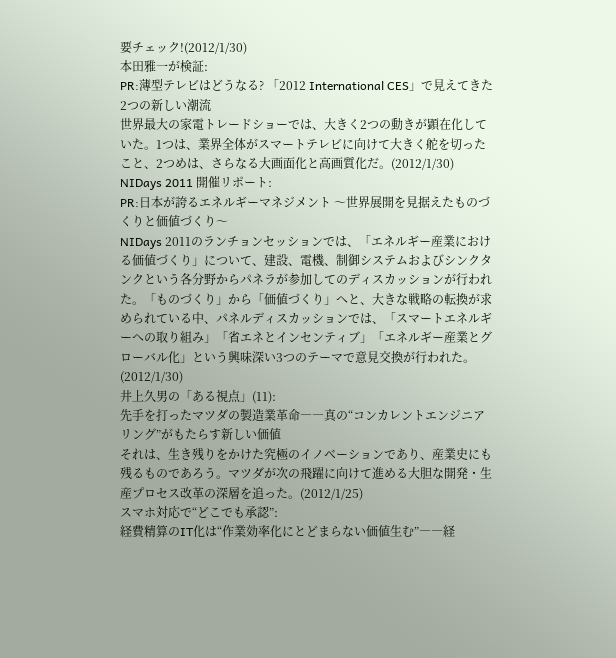要チェック!(2012/1/30)
本田雅一が検証:
PR:薄型テレビはどうなる? 「2012 International CES」で見えてきた2つの新しい潮流
世界最大の家電トレードショーでは、大きく2つの動きが顕在化していた。1つは、業界全体がスマートテレビに向けて大きく舵を切ったこと、2つめは、さらなる大画面化と高画質化だ。(2012/1/30)
NIDays 2011 開催リポート:
PR:日本が誇るエネルギーマネジメント 〜世界展開を見据えたものづくりと価値づくり〜
NIDays 2011のランチョンセッションでは、「エネルギー産業における価値づくり」について、建設、電機、制御システムおよびシンクタンクという各分野からパネラが参加してのディスカッションが行われた。「ものづくり」から「価値づくり」へと、大きな戦略の転換が求められている中、パネルディスカッションでは、「スマートエネルギーへの取り組み」「省エネとインセンティブ」「エネルギー産業とグローバル化」という興味深い3つのテーマで意見交換が行われた。(2012/1/30)
井上久男の「ある視点」(11):
先手を打ったマツダの製造業革命――真の“コンカレントエンジニアリング”がもたらす新しい価値
それは、生き残りをかけた究極のイノベーションであり、産業史にも残るものであろう。マツダが次の飛躍に向けて進める大胆な開発・生産プロセス改革の深層を追った。(2012/1/25)
スマホ対応で“どこでも承認”:
経費精算のIT化は“作業効率化にとどまらない価値生む”――経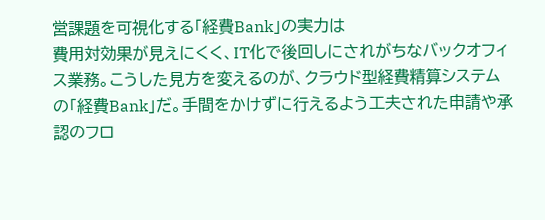営課題を可視化する「経費Bank」の実力は
費用対効果が見えにくく、IT化で後回しにされがちなバックオフィス業務。こうした見方を変えるのが、クラウド型経費精算システムの「経費Bank」だ。手間をかけずに行えるよう工夫された申請や承認のフロ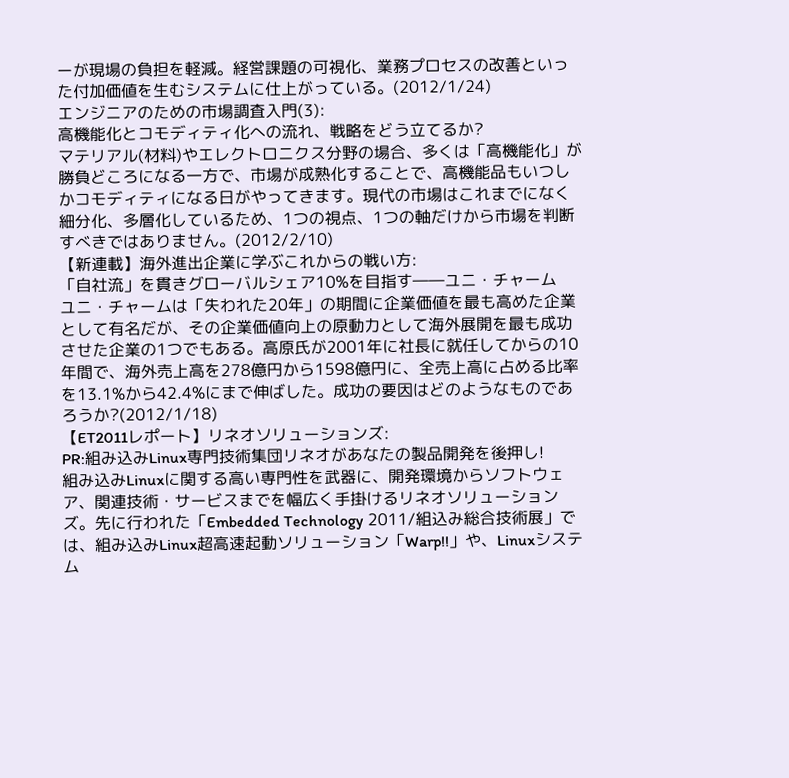ーが現場の負担を軽減。経営課題の可視化、業務プロセスの改善といった付加価値を生むシステムに仕上がっている。(2012/1/24)
エンジニアのための市場調査入門(3):
高機能化とコモディティ化への流れ、戦略をどう立てるか?
マテリアル(材料)やエレクトロニクス分野の場合、多くは「高機能化」が勝負どころになる一方で、市場が成熟化することで、高機能品もいつしかコモディティになる日がやってきます。現代の市場はこれまでになく細分化、多層化しているため、1つの視点、1つの軸だけから市場を判断すべきではありません。(2012/2/10)
【新連載】海外進出企業に学ぶこれからの戦い方:
「自社流」を貫きグローバルシェア10%を目指す――ユニ・チャーム
ユニ・チャームは「失われた20年」の期間に企業価値を最も高めた企業として有名だが、その企業価値向上の原動力として海外展開を最も成功させた企業の1つでもある。高原氏が2001年に社長に就任してからの10年間で、海外売上高を278億円から1598億円に、全売上高に占める比率を13.1%から42.4%にまで伸ばした。成功の要因はどのようなものであろうか?(2012/1/18)
【ET2011レポート】リネオソリューションズ:
PR:組み込みLinux専門技術集団リネオがあなたの製品開発を後押し!
組み込みLinuxに関する高い専門性を武器に、開発環境からソフトウェア、関連技術・サービスまでを幅広く手掛けるリネオソリューションズ。先に行われた「Embedded Technology 2011/組込み総合技術展」では、組み込みLinux超高速起動ソリューション「Warp!!」や、Linuxシステム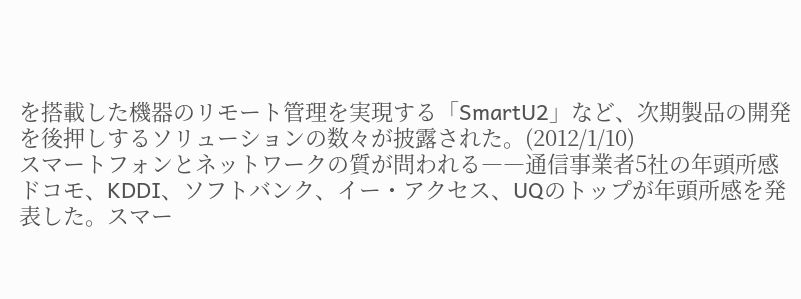を搭載した機器のリモート管理を実現する「SmartU2」など、次期製品の開発を後押しするソリューションの数々が披露された。(2012/1/10)
スマートフォンとネットワークの質が問われる――通信事業者5社の年頭所感
ドコモ、KDDI、ソフトバンク、イー・アクセス、UQのトップが年頭所感を発表した。スマー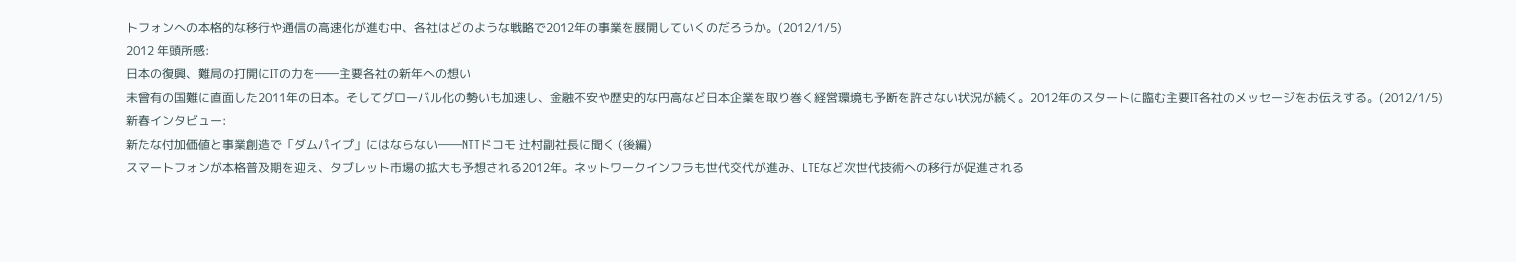トフォンへの本格的な移行や通信の高速化が進む中、各社はどのような戦略で2012年の事業を展開していくのだろうか。(2012/1/5)
2012 年頭所感:
日本の復興、難局の打開にITの力を――主要各社の新年への想い
未曾有の国難に直面した2011年の日本。そしてグローバル化の勢いも加速し、金融不安や歴史的な円高など日本企業を取り巻く経営環境も予断を許さない状況が続く。2012年のスタートに臨む主要IT各社のメッセージをお伝えする。(2012/1/5)
新春インタビュー:
新たな付加価値と事業創造で「ダムパイプ」にはならない――NTTドコモ 辻村副社長に聞く (後編)
スマートフォンが本格普及期を迎え、タブレット市場の拡大も予想される2012年。ネットワークインフラも世代交代が進み、LTEなど次世代技術への移行が促進される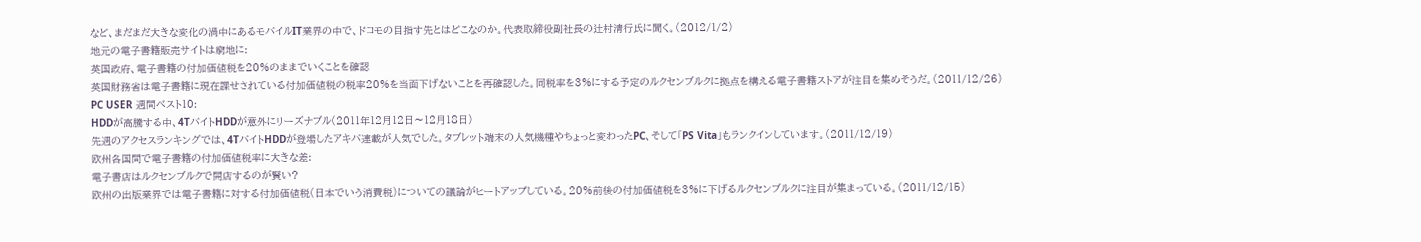など、まだまだ大きな変化の渦中にあるモバイルIT業界の中で、ドコモの目指す先とはどこなのか。代表取締役副社長の辻村清行氏に聞く。(2012/1/2)
地元の電子書籍販売サイトは窮地に:
英国政府、電子書籍の付加価値税を20%のままでいくことを確認
英国財務省は電子書籍に現在課せされている付加価値税の税率20%を当面下げないことを再確認した。同税率を3%にする予定のルクセンブルクに拠点を構える電子書籍ストアが注目を集めそうだ。(2011/12/26)
PC USER 週間ベスト10:
HDDが高騰する中、4TバイトHDDが意外にリーズナブル(2011年12月12日〜12月18日)
先週のアクセスランキングでは、4TバイトHDDが登場したアキバ連載が人気でした。タブレット端末の人気機種やちょっと変わったPC、そして「PS Vita」もランクインしています。(2011/12/19)
欧州各国間で電子書籍の付加価値税率に大きな差:
電子書店はルクセンブルクで開店するのが賢い?
欧州の出版業界では電子書籍に対する付加価値税(日本でいう消費税)についての議論がヒートアップしている。20%前後の付加価値税を3%に下げるルクセンブルクに注目が集まっている。(2011/12/15)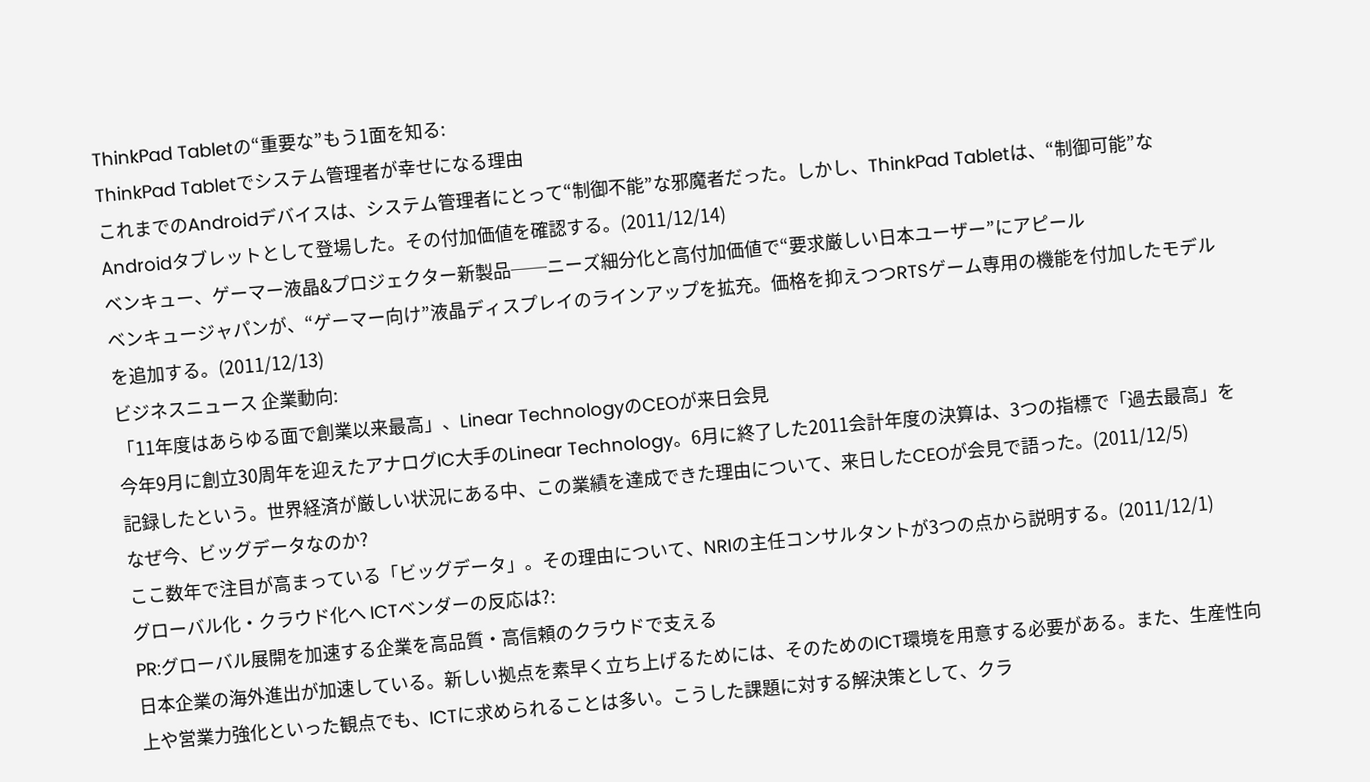ThinkPad Tabletの“重要な”もう1面を知る:
ThinkPad Tabletでシステム管理者が幸せになる理由
これまでのAndroidデバイスは、システム管理者にとって“制御不能”な邪魔者だった。しかし、ThinkPad Tabletは、“制御可能”なAndroidタブレットとして登場した。その付加価値を確認する。(2011/12/14)
ベンキュー、ゲーマー液晶&プロジェクター新製品──ニーズ細分化と高付加価値で“要求厳しい日本ユーザー”にアピール
ベンキュージャパンが、“ゲーマー向け”液晶ディスプレイのラインアップを拡充。価格を抑えつつRTSゲーム専用の機能を付加したモデルを追加する。(2011/12/13)
ビジネスニュース 企業動向:
「11年度はあらゆる面で創業以来最高」、Linear TechnologyのCEOが来日会見
今年9月に創立30周年を迎えたアナログIC大手のLinear Technology。6月に終了した2011会計年度の決算は、3つの指標で「過去最高」を記録したという。世界経済が厳しい状況にある中、この業績を達成できた理由について、来日したCEOが会見で語った。(2011/12/5)
なぜ今、ビッグデータなのか?
ここ数年で注目が高まっている「ビッグデータ」。その理由について、NRIの主任コンサルタントが3つの点から説明する。(2011/12/1)
グローバル化・クラウド化へ ICTベンダーの反応は?:
PR:グローバル展開を加速する企業を高品質・高信頼のクラウドで支える
日本企業の海外進出が加速している。新しい拠点を素早く立ち上げるためには、そのためのICT環境を用意する必要がある。また、生産性向上や営業力強化といった観点でも、ICTに求められることは多い。こうした課題に対する解決策として、クラ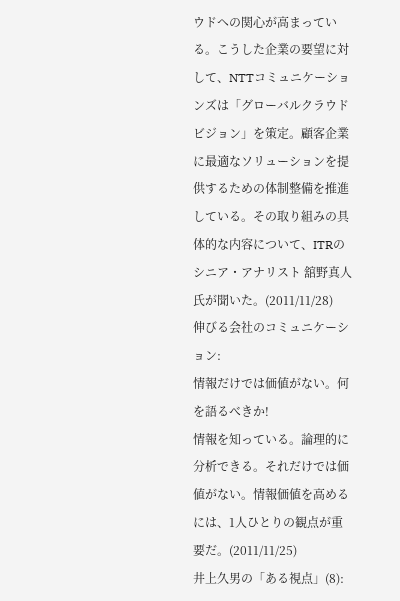ウドへの関心が高まっている。こうした企業の要望に対して、NTTコミュニケーションズは「グローバルクラウドビジョン」を策定。顧客企業に最適なソリューションを提供するための体制整備を推進している。その取り組みの具体的な内容について、ITRのシニア・アナリスト 舘野真人氏が聞いた。(2011/11/28)
伸びる会社のコミュニケーション:
情報だけでは価値がない。何を語るべきか!
情報を知っている。論理的に分析できる。それだけでは価値がない。情報価値を高めるには、1人ひとりの観点が重要だ。(2011/11/25)
井上久男の「ある視点」(8):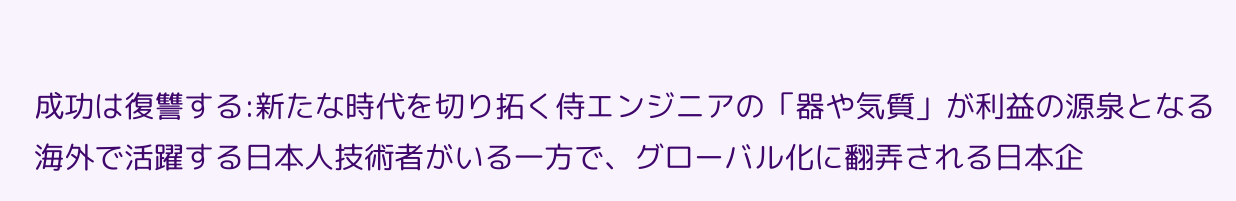成功は復讐する:新たな時代を切り拓く侍エンジニアの「器や気質」が利益の源泉となる
海外で活躍する日本人技術者がいる一方で、グローバル化に翻弄される日本企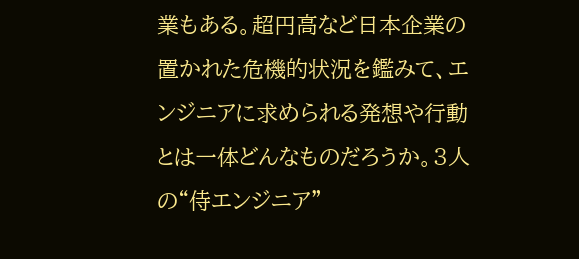業もある。超円高など日本企業の置かれた危機的状況を鑑みて、エンジニアに求められる発想や行動とは一体どんなものだろうか。3人の“侍エンジニア”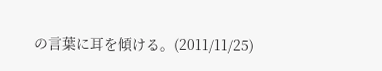の言葉に耳を傾ける。(2011/11/25)